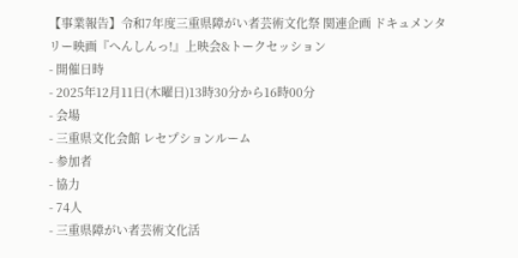【事業報告】令和7年度三重県障がい者芸術文化祭 関連企画 ドキュメンタリー映画『へんしんっ!』上映会&トークセッション
- 開催日時
- 2025年12月11日(木曜日)13時30分から16時00分
- 会場
- 三重県文化会館 レセプションルーム
- 参加者
- 協力
- 74人
- 三重県障がい者芸術文化活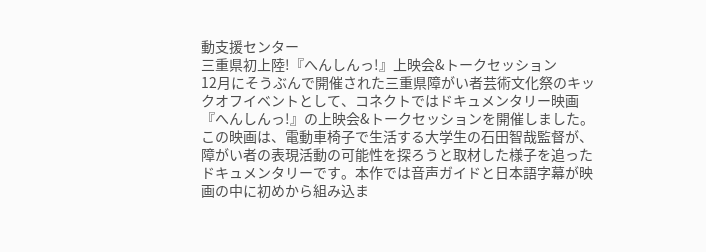動支援センター
三重県初上陸!『へんしんっ!』上映会&トークセッション
12月にそうぶんで開催された三重県障がい者芸術文化祭のキックオフイベントとして、コネクトではドキュメンタリー映画『へんしんっ!』の上映会&トークセッションを開催しました。
この映画は、電動車椅子で生活する大学生の石田智哉監督が、障がい者の表現活動の可能性を探ろうと取材した様子を追ったドキュメンタリーです。本作では音声ガイドと日本語字幕が映画の中に初めから組み込ま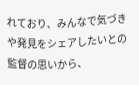れており、みんなで気づきや発見をシェアしたいとの監督の思いから、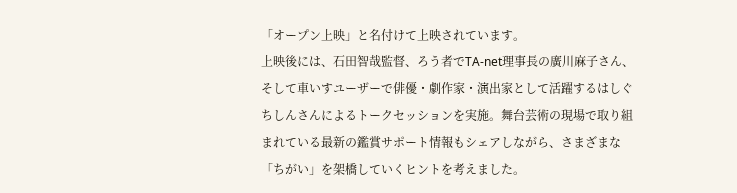「オープン上映」と名付けて上映されています。
上映後には、石田智哉監督、ろう者でTA-net理事長の廣川麻子さん、そして車いすユーザーで俳優・劇作家・演出家として活躍するはしぐちしんさんによるトークセッションを実施。舞台芸術の現場で取り組まれている最新の鑑賞サポート情報もシェアしながら、さまざまな「ちがい」を架橋していくヒントを考えました。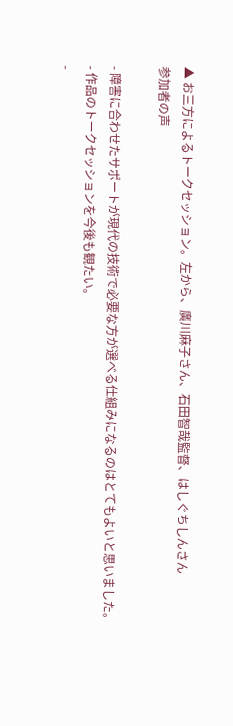▲ お三方によるトークセッション。左から、廣川麻子さん、石田智哉監督、はしぐちしんさん
参加者の声

- 障害に合わせたサポートが現代の技術で必要な方が選べる仕組みになるのはとてもよいと思いました。
- 作品のトークセッションを今後も観たい。
-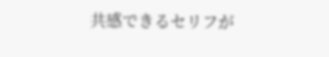共感できるセリフが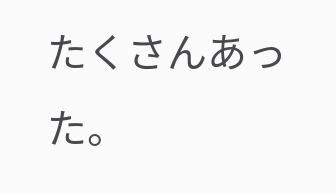たくさんあった。